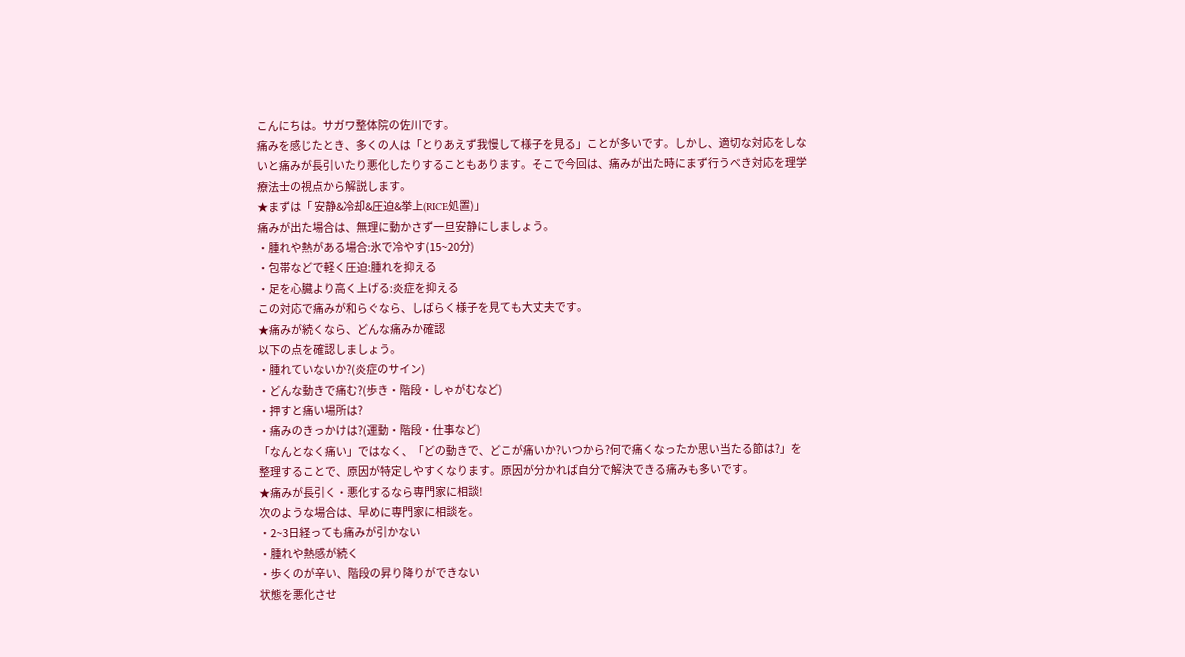こんにちは。サガワ整体院の佐川です。
痛みを感じたとき、多くの人は「とりあえず我慢して様子を見る」ことが多いです。しかし、適切な対応をしないと痛みが長引いたり悪化したりすることもあります。そこで今回は、痛みが出た時にまず行うべき対応を理学療法士の視点から解説します。
★まずは「 安静&冷却&圧迫&挙上(RICE処置)」
痛みが出た場合は、無理に動かさず一旦安静にしましょう。
・腫れや熱がある場合:氷で冷やす(15~20分)
・包帯などで軽く圧迫:腫れを抑える
・足を心臓より高く上げる:炎症を抑える
この対応で痛みが和らぐなら、しばらく様子を見ても大丈夫です。
★痛みが続くなら、どんな痛みか確認
以下の点を確認しましょう。
・腫れていないか?(炎症のサイン)
・どんな動きで痛む?(歩き・階段・しゃがむなど)
・押すと痛い場所は?
・痛みのきっかけは?(運動・階段・仕事など)
「なんとなく痛い」ではなく、「どの動きで、どこが痛いか?いつから?何で痛くなったか思い当たる節は?」を整理することで、原因が特定しやすくなります。原因が分かれば自分で解決できる痛みも多いです。
★痛みが長引く・悪化するなら専門家に相談!
次のような場合は、早めに専門家に相談を。
・2~3日経っても痛みが引かない
・腫れや熱感が続く
・歩くのが辛い、階段の昇り降りができない
状態を悪化させ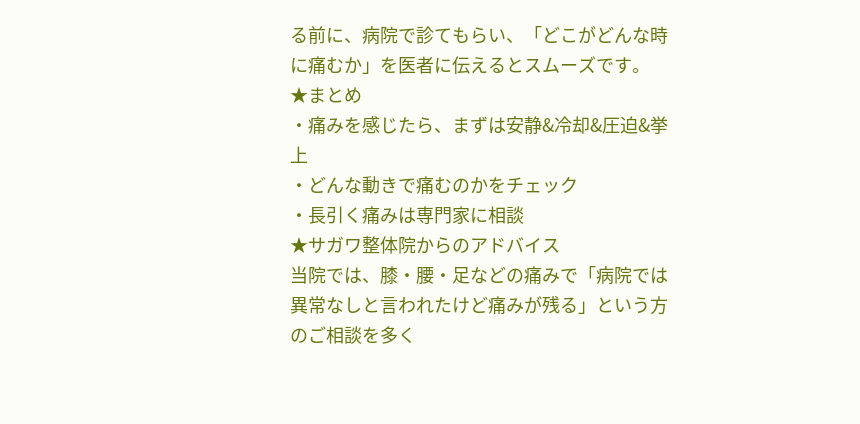る前に、病院で診てもらい、「どこがどんな時に痛むか」を医者に伝えるとスムーズです。
★まとめ
・痛みを感じたら、まずは安静&冷却&圧迫&挙上
・どんな動きで痛むのかをチェック
・長引く痛みは専門家に相談
★サガワ整体院からのアドバイス
当院では、膝・腰・足などの痛みで「病院では異常なしと言われたけど痛みが残る」という方のご相談を多く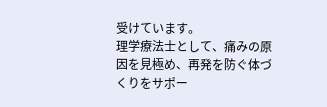受けています。
理学療法士として、痛みの原因を見極め、再発を防ぐ体づくりをサポー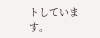トしています。